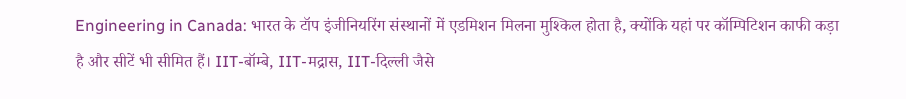Engineering in Canada: भारत के टॉप इंजीनियरिंग संस्थानों में एडमिशन मिलना मुश्किल होता है, क्योंकि यहां पर कॉम्पिटिशन काफी कड़ा है और सीटें भी सीमित हैं। IIT-बॉम्बे, IIT-मद्रास, IIT-दिल्ली जैसे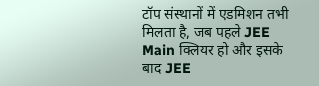टॉप संस्थानों में एडमिशन तभी मिलता है, जब पहले JEE Main क्लियर हो और इसके बाद JEE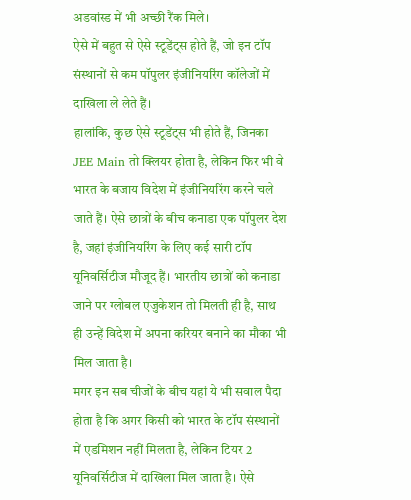अडवांस्ड में भी अच्छी रैंक मिले।
ऐसे में बहुत से ऐसे स्टूडेंट्स होते हैं, जो इन टॉप संस्थानों से कम पॉपुलर इंजीनियरिंग कॉलेजों में दाखिला ले लेते हैं।
हालांकि, कुछ ऐसे स्टूडेंट्स भी होते हैं, जिनका JEE Main तो क्लियर होता है, लेकिन फिर भी वे भारत के बजाय विदेश में इंजीनियरिंग करने चले जाते हैं। ऐसे छात्रों के बीच कनाडा एक पॉपुलर देश है, जहां इंजीनियरिंग के लिए कई सारी टॉप यूनिवर्सिटीज मौजूद हैं। भारतीय छात्रों को कनाडा जाने पर ग्लोबल एजुकेशन तो मिलती ही है, साथ ही उन्हें विदेश में अपना करियर बनाने का मौका भी मिल जाता है।
मगर इन सब चीजों के बीच यहां ये भी सवाल पैदा होता है कि अगर किसी को भारत के टॉप संस्थानों में एडमिशन नहीं मिलता है, लेकिन टियर 2 यूनिवर्सिटीज में दाखिला मिल जाता है। ऐसे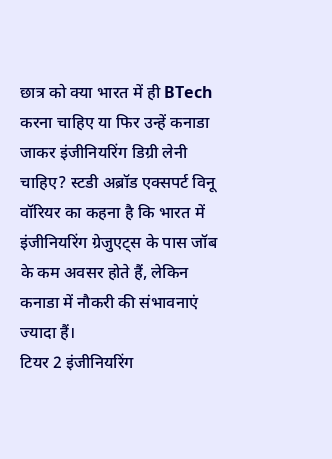छात्र को क्या भारत में ही BTech करना चाहिए या फिर उन्हें कनाडा जाकर इंजीनियरिंग डिग्री लेनी चाहिए? स्टडी अब्रॉड एक्सपर्ट विनू वॉरियर का कहना है कि भारत में इंजीनियरिंग ग्रेजुएट्स के पास जॉब के कम अवसर होते हैं, लेकिन कनाडा में नौकरी की संभावनाएं ज्यादा हैं।
टियर 2 इंजीनियरिंग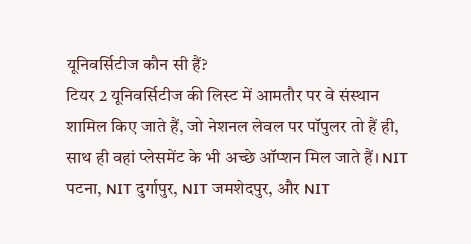यूनिवर्सिटीज कौन सी हैं?
टियर 2 यूनिवर्सिटीज की लिस्ट में आमतौर पर वे संस्थान शामिल किए जाते हैं, जो नेशनल लेवल पर पॉपुलर तो हैं ही, साथ ही वहां प्लेसमेंट के भी अच्छे ऑप्शन मिल जाते हैं। NIT पटना, NIT दुर्गापुर, NIT जमशेदपुर, और NIT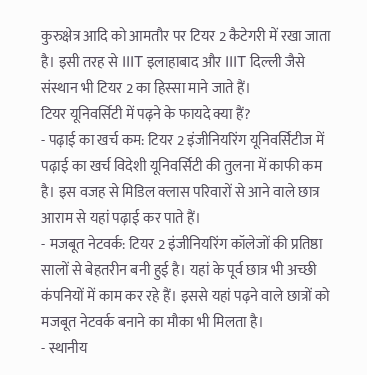कुरुक्षेत्र आदि को आमतौर पर टियर 2 कैटेगरी में रखा जाता है। इसी तरह से IIIT इलाहाबाद और IIIT दिल्ली जैसे संस्थान भी टियर 2 का हिस्सा माने जाते हैं।
टियर यूनिवर्सिटी में पढ़ने के फायदे क्या हैं?
- पढ़ाई का खर्च कम: टियर 2 इंजीनियरिंग यूनिवर्सिटीज में पढ़ाई का खर्च विदेशी यूनिवर्सिटी की तुलना में काफी कम है। इस वजह से मिडिल क्लास परिवारों से आने वाले छात्र आराम से यहां पढ़ाई कर पाते हैं।
- मजबूत नेटवर्क: टियर 2 इंजीनियरिंग कॉलेजों की प्रतिष्ठा सालों से बेहतरीन बनी हुई है। यहां के पूर्व छात्र भी अच्छी कंपनियों में काम कर रहे हैं। इससे यहां पढ़ने वाले छात्रों को मजबूत नेटवर्क बनाने का मौका भी मिलता है।
- स्थानीय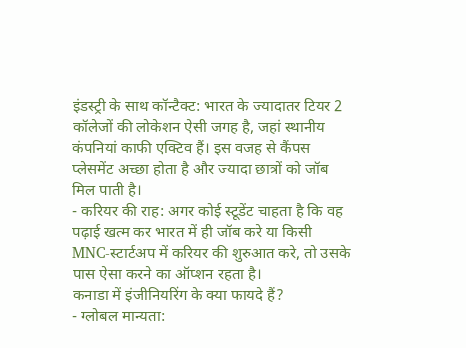इंडस्ट्री के साथ कॉन्टैक्ट: भारत के ज्यादातर टियर 2 कॉलेजों की लोकेशन ऐसी जगह है, जहां स्थानीय कंपनियां काफी एक्टिव हैं। इस वजह से कैंपस प्लेसमेंट अच्छा होता है और ज्यादा छात्रों को जॉब मिल पाती है।
- करियर की राह: अगर कोई स्टूडेंट चाहता है कि वह पढ़ाई खत्म कर भारत में ही जॉब करे या किसी MNC-स्टार्टअप में करियर की शुरुआत करे, तो उसके पास ऐसा करने का ऑप्शन रहता है।
कनाडा में इंजीनियरिंग के क्या फायदे हैं?
- ग्लोबल मान्यता: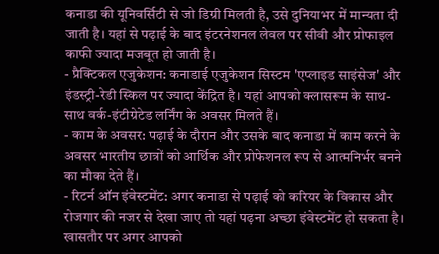कनाडा की यूनिवर्सिटी से जो डिग्री मिलती है, उसे दुनियाभर में मान्यता दी जाती है। यहां से पढ़ाई के बाद इंटरनेशनल लेवल पर सीवी और प्रोफाइल काफी ज्यादा मजबूत हो जाती है।
- प्रैक्टिकल एजुकेशन: कनाडाई एजुकेशन सिस्टम 'एप्लाइड साइंसेज' और इंडस्ट्री-रेडी स्किल पर ज्यादा केंद्रित है। यहां आपको क्लासरूम के साथ-साथ वर्क-इंटीग्रेटेड लर्निंग के अवसर मिलते हैं।
- काम के अवसर: पढ़ाई के दौरान और उसके बाद कनाडा में काम करने के अवसर भारतीय छात्रों को आर्थिक और प्रोफेशनल रूप से आत्मनिर्भर बनने का मौका देते हैं।
- रिटर्न ऑन इंवेस्टमेंट: अगर कनाडा से पढ़ाई को करियर के विकास और रोजगार की नजर से देखा जाए तो यहां पढ़ना अच्छा इंवेस्टमेंट हो सकता है। खासतौर पर अगर आपको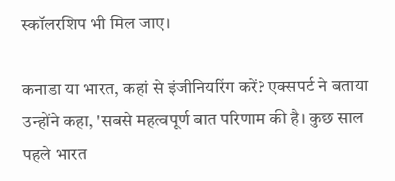स्कॉलरशिप भी मिल जाए।

कनाडा या भारत, कहां से इंजीनियरिंग करें? एक्सपर्ट ने बताया
उन्होंने कहा, 'सबसे महत्वपूर्ण बात परिणाम की है। कुछ साल पहले भारत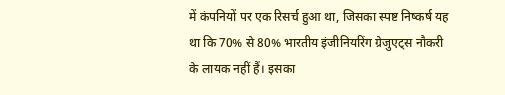में कंपनियों पर एक रिसर्च हुआ था, जिसका स्पष्ट निष्कर्ष यह था कि 70% से 80% भारतीय इंजीनियरिंग ग्रेजुएट्स नौकरी के लायक नहीं हैं। इसका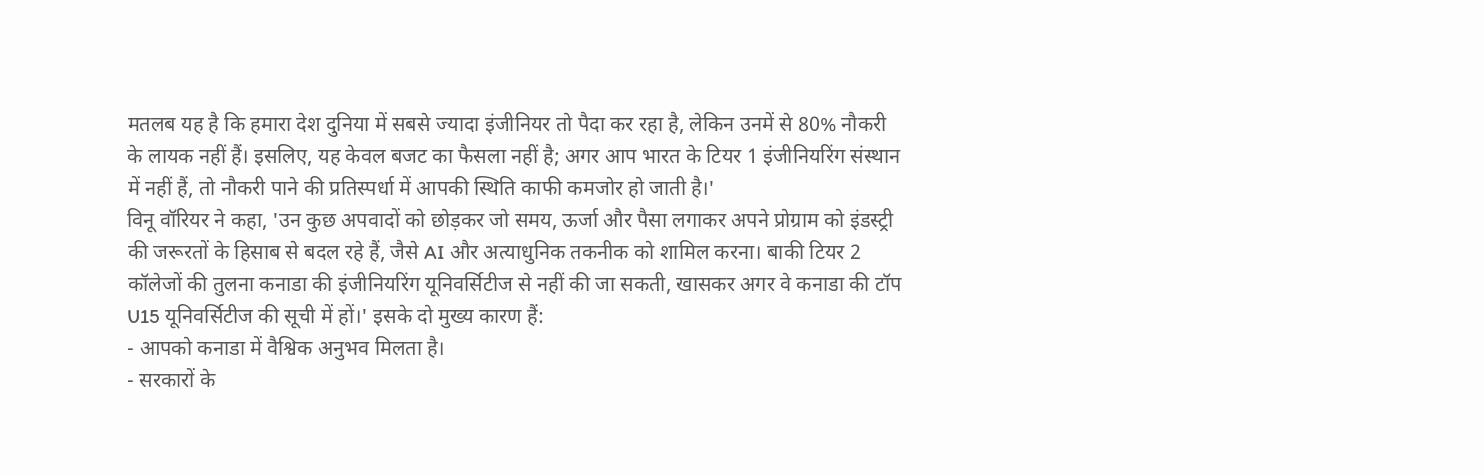मतलब यह है कि हमारा देश दुनिया में सबसे ज्यादा इंजीनियर तो पैदा कर रहा है, लेकिन उनमें से 80% नौकरी के लायक नहीं हैं। इसलिए, यह केवल बजट का फैसला नहीं है; अगर आप भारत के टियर 1 इंजीनियरिंग संस्थान में नहीं हैं, तो नौकरी पाने की प्रतिस्पर्धा में आपकी स्थिति काफी कमजोर हो जाती है।'
विनू वॉरियर ने कहा, 'उन कुछ अपवादों को छोड़कर जो समय, ऊर्जा और पैसा लगाकर अपने प्रोग्राम को इंडस्ट्री की जरूरतों के हिसाब से बदल रहे हैं, जैसे AI और अत्याधुनिक तकनीक को शामिल करना। बाकी टियर 2 कॉलेजों की तुलना कनाडा की इंजीनियरिंग यूनिवर्सिटीज से नहीं की जा सकती, खासकर अगर वे कनाडा की टॉप U15 यूनिवर्सिटीज की सूची में हों।' इसके दो मुख्य कारण हैं:
- आपको कनाडा में वैश्विक अनुभव मिलता है।
- सरकारों के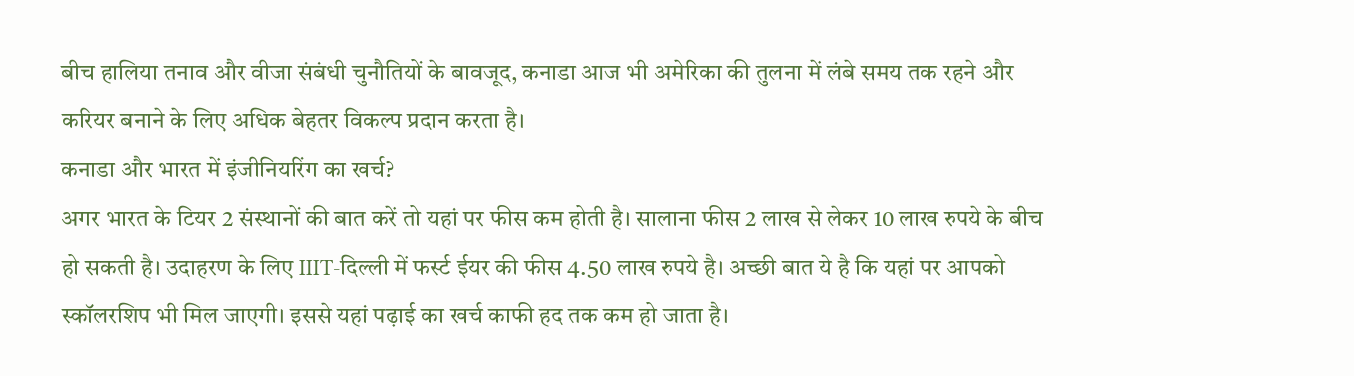बीच हालिया तनाव और वीजा संबंधी चुनौतियों के बावजूद, कनाडा आज भी अमेरिका की तुलना में लंबे समय तक रहने और करियर बनाने के लिए अधिक बेहतर विकल्प प्रदान करता है।
कनाडा और भारत में इंजीनियरिंग का खर्च?
अगर भारत के टियर 2 संस्थानों की बात करें तो यहां पर फीस कम होती है। सालाना फीस 2 लाख से लेकर 10 लाख रुपये के बीच हो सकती है। उदाहरण के लिए IIIT-दिल्ली में फर्स्ट ईयर की फीस 4.50 लाख रुपये है। अच्छी बात ये है कि यहां पर आपको स्कॉलरशिप भी मिल जाएगी। इससे यहां पढ़ाई का खर्च काफी हद तक कम हो जाता है।